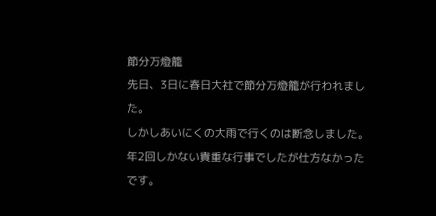節分万燈籠
先日、3日に春日大社で節分万燈籠が行われました。
しかしあいにくの大雨で行くのは断念しました。
年2回しかない貴重な行事でしたが仕方なかったです。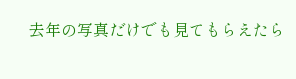去年の写真だけでも見てもらえたら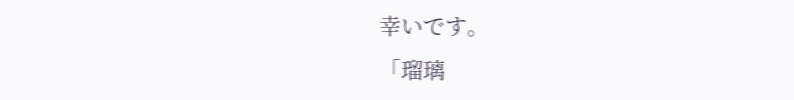幸いです。
「瑠璃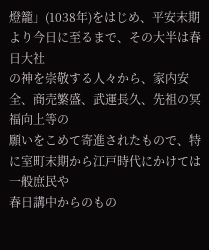燈籠」(1038年)をはじめ、平安末期より今日に至るまで、その大半は春日大社
の神を崇敬する人々から、家内安全、商売繁盛、武運長久、先祖の冥福向上等の
願いをこめて寄進されたもので、特に室町末期から江戸時代にかけては一般庶民や
春日講中からのもの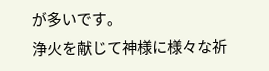が多いです。
浄火を献じて神様に様々な祈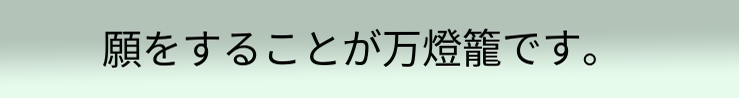願をすることが万燈籠です。